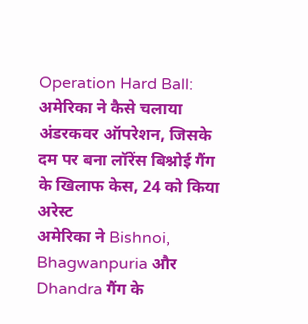Operation Hard Ball: अमेरिका ने कैसे चलाया अंडरकवर ऑपरेशन, जिसके दम पर बना लॉरेंस बिश्नोई गैंग के खिलाफ केस, 24 को किया अरेस्ट
अमेरिका ने Bishnoi, Bhagwanpuria और Dhandra गैंग के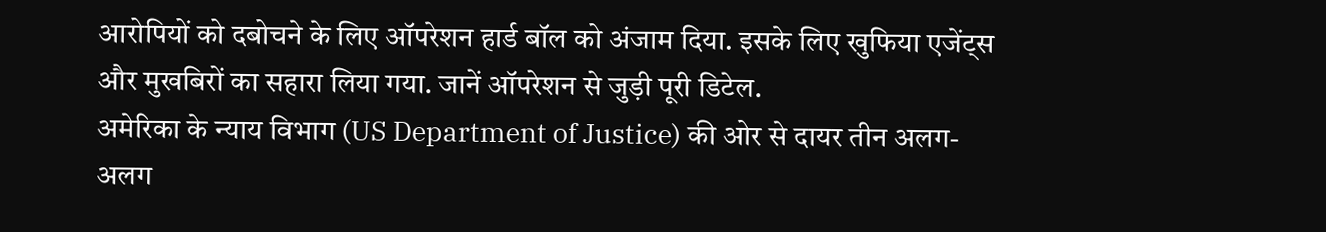आरोपियों को दबोचने के लिए ऑपरेशन हार्ड बॉल को अंजाम दिया. इसके लिए खुफिया एजेंट्स और मुखबिरों का सहारा लिया गया. जानें ऑपरेशन से जुड़ी पूरी डिटेल.
अमेरिका के न्याय विभाग (US Department of Justice) की ओर से दायर तीन अलग-अलग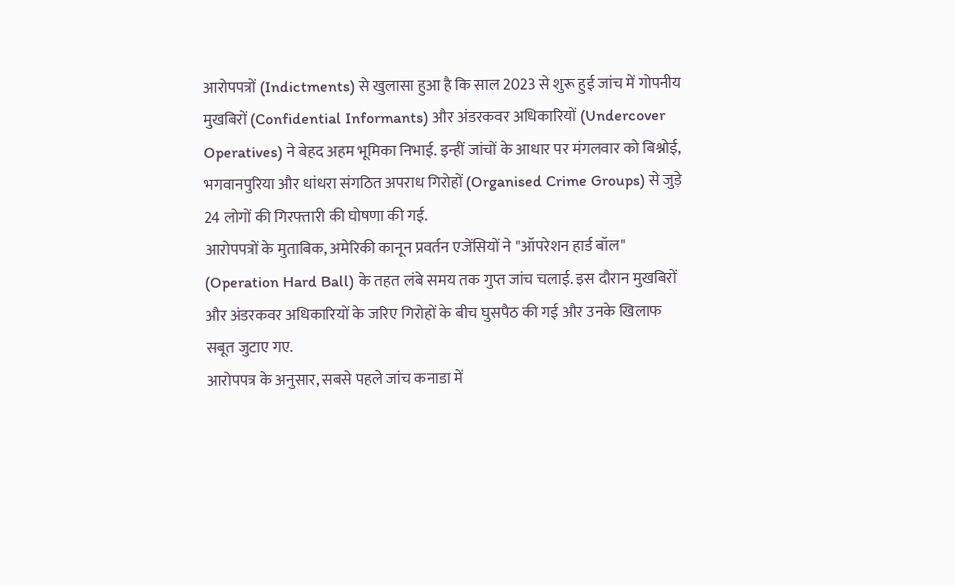आरोपपत्रों (Indictments) से खुलासा हुआ है कि साल 2023 से शुरू हुई जांच में गोपनीय मुखबिरों (Confidential Informants) और अंडरकवर अधिकारियों (Undercover Operatives) ने बेहद अहम भूमिका निभाई. इन्हीं जांचों के आधार पर मंगलवार को बिश्नोई, भगवानपुरिया और धांधरा संगठित अपराध गिरोहों (Organised Crime Groups) से जुड़े 24 लोगों की गिरफ्तारी की घोषणा की गई.
आरोपपत्रों के मुताबिक, अमेरिकी कानून प्रवर्तन एजेंसियों ने "ऑपरेशन हार्ड बॉल" (Operation Hard Ball) के तहत लंबे समय तक गुप्त जांच चलाई. इस दौरान मुखबिरों और अंडरकवर अधिकारियों के जरिए गिरोहों के बीच घुसपैठ की गई और उनके खिलाफ सबूत जुटाए गए.
आरोपपत्र के अनुसार, सबसे पहले जांच कनाडा में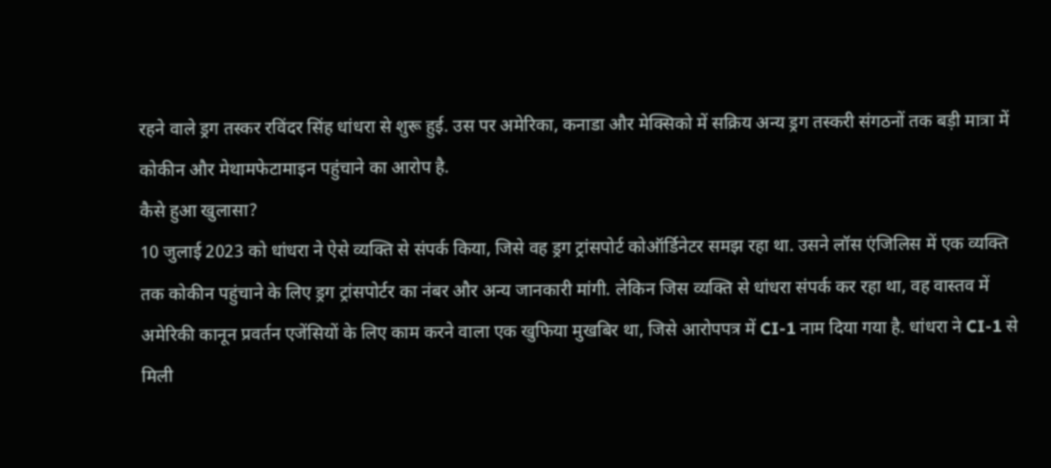रहने वाले ड्रग तस्कर रविंदर सिंह धांधरा से शुरू हुई. उस पर अमेरिका, कनाडा और मेक्सिको में सक्रिय अन्य ड्रग तस्करी संगठनों तक बड़ी मात्रा में कोकीन और मेथामफेटामाइन पहुंचाने का आरोप है.
कैसे हुआ खुलासा?
10 जुलाई 2023 को धांधरा ने ऐसे व्यक्ति से संपर्क किया, जिसे वह ड्रग ट्रांसपोर्ट कोऑर्डिनेटर समझ रहा था. उसने लॉस एंजिलिस में एक व्यक्ति तक कोकीन पहुंचाने के लिए ड्रग ट्रांसपोर्टर का नंबर और अन्य जानकारी मांगी. लेकिन जिस व्यक्ति से धांधरा संपर्क कर रहा था, वह वास्तव में अमेरिकी कानून प्रवर्तन एजेंसियों के लिए काम करने वाला एक खुफिया मुखबिर था, जिसे आरोपपत्र में CI-1 नाम दिया गया है. धांधरा ने CI-1 से मिली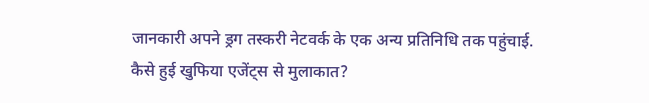जानकारी अपने ड्रग तस्करी नेटवर्क के एक अन्य प्रतिनिधि तक पहुंचाई.
कैसे हुई खुफिया एजेंट्स से मुलाकात?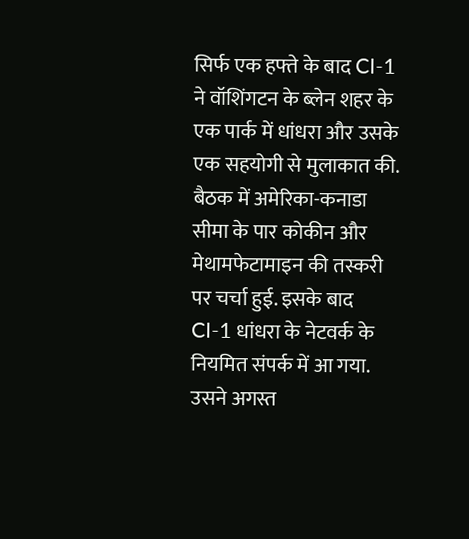सिर्फ एक हफ्ते के बाद CI-1 ने वॉशिंगटन के ब्लेन शहर के एक पार्क में धांधरा और उसके एक सहयोगी से मुलाकात की. बैठक में अमेरिका-कनाडा सीमा के पार कोकीन और मेथामफेटामाइन की तस्करी पर चर्चा हुई. इसके बाद CI-1 धांधरा के नेटवर्क के नियमित संपर्क में आ गया. उसने अगस्त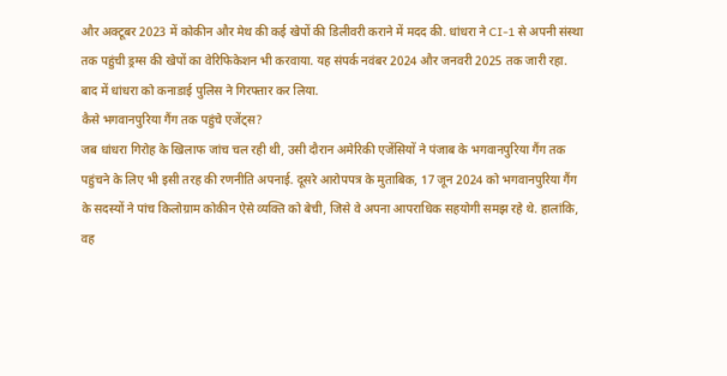और अक्टूबर 2023 में कोकीन और मेथ की कई खेपों की डिलीवरी कराने में मदद की. धांधरा ने CI-1 से अपनी संस्था तक पहुंची ड्रग्स की खेपों का वेरिफिकेशन भी करवाया. यह संपर्क नवंबर 2024 और जनवरी 2025 तक जारी रहा. बाद में धांधरा को कनाडाई पुलिस ने गिरफ्तार कर लिया.
कैसे भगवानपुरिया गैंग तक पहुंचे एजेंट्स?
जब धांधरा गिरोह के खिलाफ जांच चल रही थी, उसी दौरान अमेरिकी एजेंसियों ने पंजाब के भगवानपुरिया गैंग तक पहुंचने के लिए भी इसी तरह की रणनीति अपनाई. दूसरे आरोपपत्र के मुताबिक, 17 जून 2024 को भगवानपुरिया गैंग के सदस्यों ने पांच किलोग्राम कोकीन ऐसे व्यक्ति को बेची, जिसे वे अपना आपराधिक सहयोगी समझ रहे थे. हालांकि, वह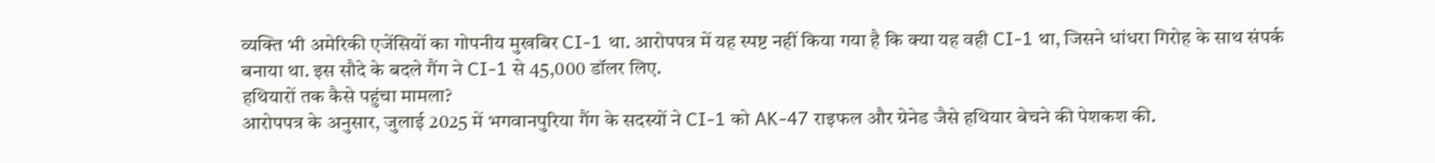व्यक्ति भी अमेरिकी एजेंसियों का गोपनीय मुखबिर CI-1 था. आरोपपत्र में यह स्पष्ट नहीं किया गया है कि क्या यह वही CI-1 था, जिसने धांधरा गिरोह के साथ संपर्क बनाया था. इस सौदे के बदले गैंग ने CI-1 से 45,000 डॉलर लिए.
हथियारों तक कैसे पहुंचा मामला?
आरोपपत्र के अनुसार, जुलाई 2025 में भगवानपुरिया गैंग के सदस्यों ने CI-1 को AK-47 राइफल और ग्रेनेड जैसे हथियार बेचने की पेशकश की.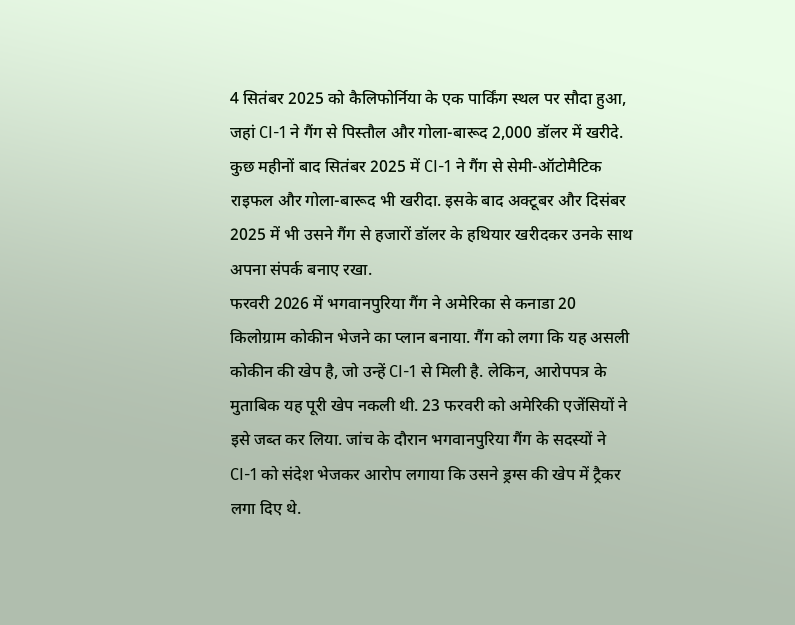4 सितंबर 2025 को कैलिफोर्निया के एक पार्किंग स्थल पर सौदा हुआ, जहां CI-1 ने गैंग से पिस्तौल और गोला-बारूद 2,000 डॉलर में खरीदे. कुछ महीनों बाद सितंबर 2025 में CI-1 ने गैंग से सेमी-ऑटोमैटिक राइफल और गोला-बारूद भी खरीदा. इसके बाद अक्टूबर और दिसंबर 2025 में भी उसने गैंग से हजारों डॉलर के हथियार खरीदकर उनके साथ अपना संपर्क बनाए रखा.
फरवरी 2026 में भगवानपुरिया गैंग ने अमेरिका से कनाडा 20 किलोग्राम कोकीन भेजने का प्लान बनाया. गैंग को लगा कि यह असली कोकीन की खेप है, जो उन्हें CI-1 से मिली है. लेकिन, आरोपपत्र के मुताबिक यह पूरी खेप नकली थी. 23 फरवरी को अमेरिकी एजेंसियों ने इसे जब्त कर लिया. जांच के दौरान भगवानपुरिया गैंग के सदस्यों ने CI-1 को संदेश भेजकर आरोप लगाया कि उसने ड्रग्स की खेप में ट्रैकर लगा दिए थे.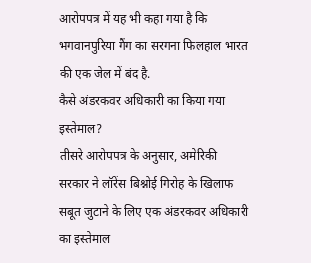आरोपपत्र में यह भी कहा गया है कि भगवानपुरिया गैंग का सरगना फिलहाल भारत की एक जेल में बंद है.
कैसे अंडरकवर अधिकारी का किया गया इस्तेमाल?
तीसरे आरोपपत्र के अनुसार, अमेरिकी सरकार ने लॉरेंस बिश्नोई गिरोह के खिलाफ सबूत जुटाने के लिए एक अंडरकवर अधिकारी का इस्तेमाल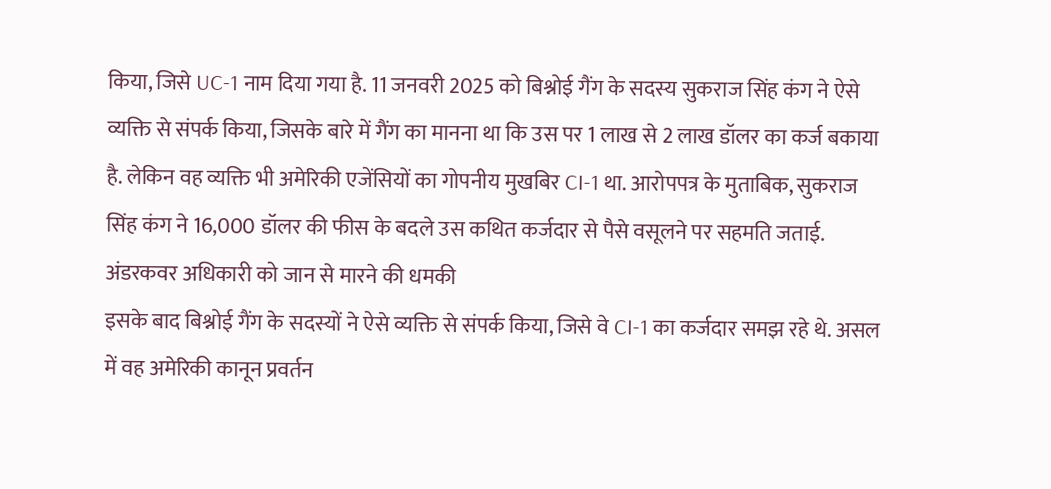किया, जिसे UC-1 नाम दिया गया है. 11 जनवरी 2025 को बिश्नोई गैंग के सदस्य सुकराज सिंह कंग ने ऐसे व्यक्ति से संपर्क किया, जिसके बारे में गैंग का मानना था कि उस पर 1 लाख से 2 लाख डॉलर का कर्ज बकाया है. लेकिन वह व्यक्ति भी अमेरिकी एजेंसियों का गोपनीय मुखबिर CI-1 था. आरोपपत्र के मुताबिक, सुकराज सिंह कंग ने 16,000 डॉलर की फीस के बदले उस कथित कर्जदार से पैसे वसूलने पर सहमति जताई.
अंडरकवर अधिकारी को जान से मारने की धमकी
इसके बाद बिश्नोई गैंग के सदस्यों ने ऐसे व्यक्ति से संपर्क किया, जिसे वे CI-1 का कर्जदार समझ रहे थे. असल में वह अमेरिकी कानून प्रवर्तन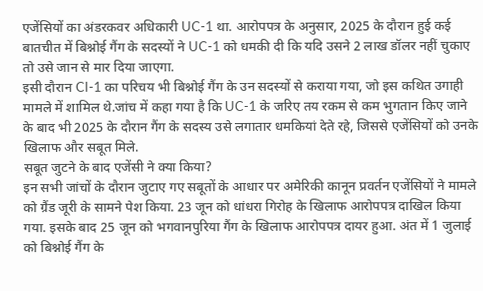एजेंसियों का अंडरकवर अधिकारी UC-1 था. आरोपपत्र के अनुसार, 2025 के दौरान हुई कई बातचीत में बिश्नोई गैंग के सदस्यों ने UC-1 को धमकी दी कि यदि उसने 2 लाख डॉलर नहीं चुकाए तो उसे जान से मार दिया जाएगा.
इसी दौरान CI-1 का परिचय भी बिश्नोई गैंग के उन सदस्यों से कराया गया, जो इस कथित उगाही मामले में शामिल थे.जांच में कहा गया है कि UC-1 के जरिए तय रकम से कम भुगतान किए जाने के बाद भी 2025 के दौरान गैंग के सदस्य उसे लगातार धमकियां देते रहे, जिससे एजेंसियों को उनके खिलाफ और सबूत मिले.
सबूत जुटने के बाद एजेंसी ने क्या किया?
इन सभी जांचों के दौरान जुटाए गए सबूतों के आधार पर अमेरिकी कानून प्रवर्तन एजेंसियों ने मामले को ग्रैंड जूरी के सामने पेश किया. 23 जून को धांधरा गिरोह के खिलाफ आरोपपत्र दाखिल किया गया. इसके बाद 25 जून को भगवानपुरिया गैंग के खिलाफ आरोपपत्र दायर हुआ. अंत में 1 जुलाई को बिश्नोई गैंग के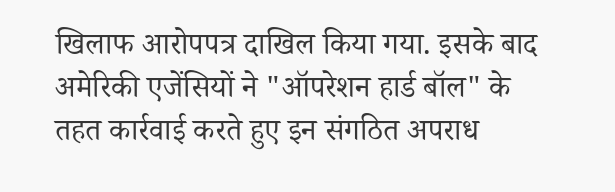खिलाफ आरोपपत्र दाखिल किया गया. इसके बाद अमेरिकी एजेंसियों ने "ऑपरेशन हार्ड बॉल" के तहत कार्रवाई करते हुए इन संगठित अपराध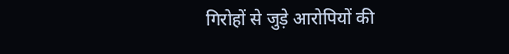गिरोहों से जुड़े आरोपियों की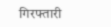गिरफ्तारी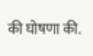की घोषणा की.